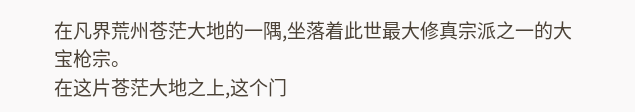在凡界荒州苍茫大地的一隅,坐落着此世最大修真宗派之一的大宝枪宗。
在这片苍茫大地之上,这个门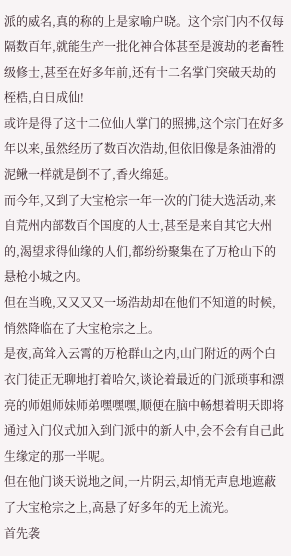派的威名,真的称的上是家喻户晓。这个宗门内不仅每隔数百年,就能生产一批化神合体甚至是渡劫的老畜牲级修士,甚至在好多年前,还有十二名掌门突破天劫的桎梏,白日成仙!
或许是得了这十二位仙人掌门的照拂,这个宗门在好多年以来,虽然经历了数百次浩劫,但依旧像是条油滑的泥鳅一样就是倒不了,香火绵延。
而今年,又到了大宝枪宗一年一次的门徒大选活动,来自荒州内部数百个国度的人士,甚至是来自其它大州的,渴望求得仙缘的人们,都纷纷聚集在了万枪山下的悬枪小城之内。
但在当晚,又又又又一场浩劫却在他们不知道的时候,悄然降临在了大宝枪宗之上。
是夜,高耸入云霄的万枪群山之内,山门附近的两个白衣门徒正无聊地打着哈欠,谈论着最近的门派琐事和漂亮的师姐师妹师弟嘿嘿嘿,顺便在脑中畅想着明天即将通过入门仪式加入到门派中的新人中,会不会有自己此生缘定的那一半呢。
但在他门谈天说地之间,一片阴云,却悄无声息地遮蔽了大宝枪宗之上,高悬了好多年的无上流光。
首先袭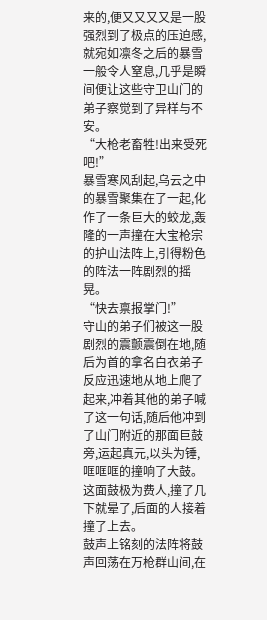来的,便又又又又是一股强烈到了极点的压迫感,就宛如凛冬之后的暴雪一般令人窒息,几乎是瞬间便让这些守卫山门的弟子察觉到了异样与不安。
“大枪老畜牲!出来受死吧!”
暴雪寒风刮起,乌云之中的暴雪聚集在了一起,化作了一条巨大的蛟龙,轰隆的一声撞在大宝枪宗的护山法阵上,引得粉色的阵法一阵剧烈的摇晃。
“快去禀报掌门!”
守山的弟子们被这一股剧烈的震颤震倒在地,随后为首的拿名白衣弟子反应迅速地从地上爬了起来,冲着其他的弟子喊了这一句话,随后他冲到了山门附近的那面巨鼓旁,运起真元,以头为锤,哐哐哐的撞响了大鼓。这面鼓极为费人,撞了几下就晕了,后面的人接着撞了上去。
鼓声上铭刻的法阵将鼓声回荡在万枪群山间,在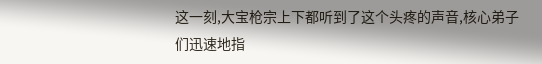这一刻,大宝枪宗上下都听到了这个头疼的声音,核心弟子们迅速地指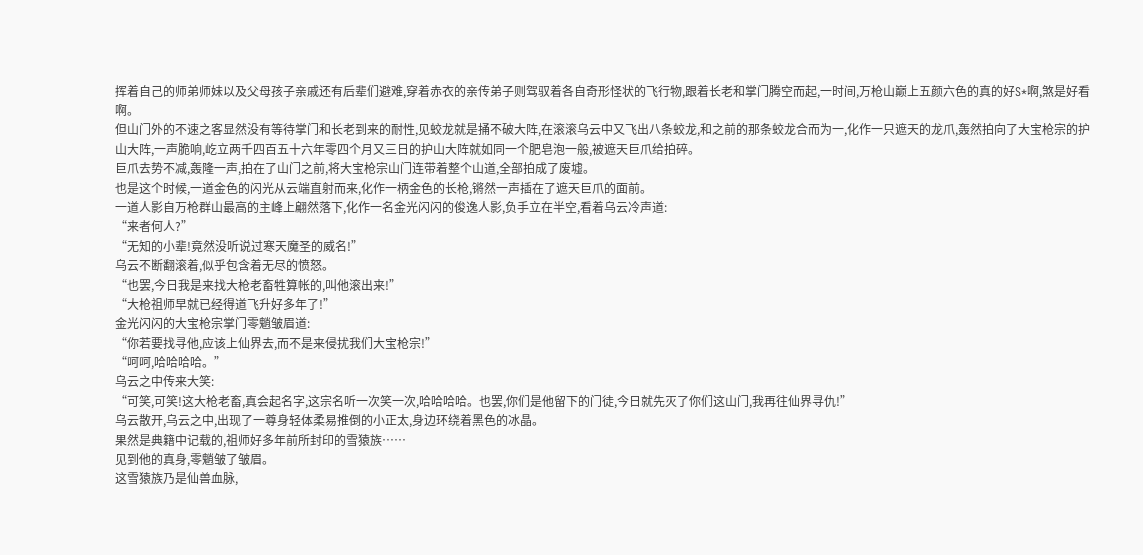挥着自己的师弟师妹以及父母孩子亲戚还有后辈们避难,穿着赤衣的亲传弟子则驾驭着各自奇形怪状的飞行物,跟着长老和掌门腾空而起,一时间,万枪山巅上五颜六色的真的好S*啊,煞是好看啊。
但山门外的不速之客显然没有等待掌门和长老到来的耐性,见蛟龙就是捅不破大阵,在滚滚乌云中又飞出八条蛟龙,和之前的那条蛟龙合而为一,化作一只遮天的龙爪,轰然拍向了大宝枪宗的护山大阵,一声脆响,屹立两千四百五十六年零四个月又三日的护山大阵就如同一个肥皂泡一般,被遮天巨爪给拍碎。
巨爪去势不减,轰隆一声,拍在了山门之前,将大宝枪宗山门连带着整个山道,全部拍成了废墟。
也是这个时候,一道金色的闪光从云端直射而来,化作一柄金色的长枪,锵然一声插在了遮天巨爪的面前。
一道人影自万枪群山最高的主峰上翩然落下,化作一名金光闪闪的俊逸人影,负手立在半空,看着乌云冷声道:
“来者何人?”
“无知的小辈!竟然没听说过寒天魔圣的威名!”
乌云不断翻滚着,似乎包含着无尽的愤怒。
“也罢,今日我是来找大枪老畜牲算帐的,叫他滚出来!”
“大枪祖师早就已经得道飞升好多年了!”
金光闪闪的大宝枪宗掌门零魈皱眉道:
“你若要找寻他,应该上仙界去,而不是来侵扰我们大宝枪宗!”
“呵呵,哈哈哈哈。”
乌云之中传来大笑:
“可笑,可笑!这大枪老畜,真会起名字,这宗名听一次笑一次,哈哈哈哈。也罢,你们是他留下的门徒,今日就先灭了你们这山门,我再往仙界寻仇!”
乌云散开,乌云之中,出现了一尊身轻体柔易推倒的小正太,身边环绕着黑色的冰晶。
果然是典籍中记载的,祖师好多年前所封印的雪猿族……
见到他的真身,零魈皱了皱眉。
这雪猿族乃是仙兽血脉,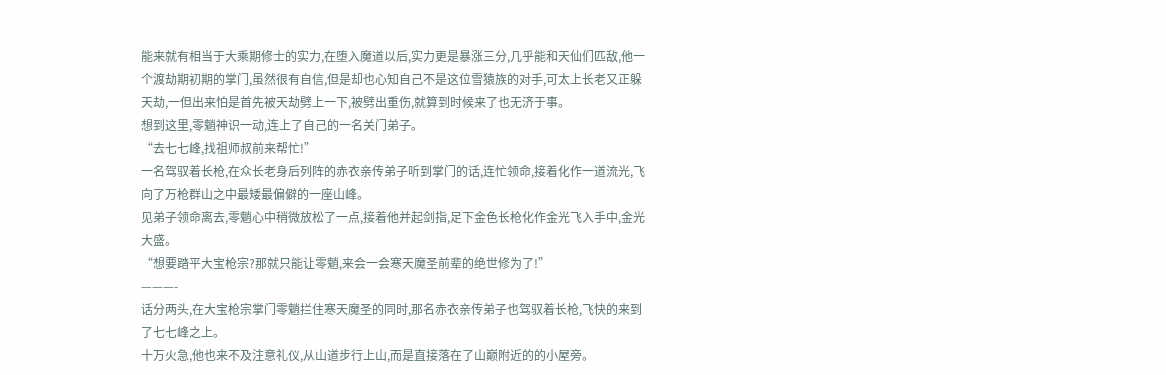能来就有相当于大乘期修士的实力,在堕入魔道以后,实力更是暴涨三分,几乎能和天仙们匹敌,他一个渡劫期初期的掌门,虽然很有自信,但是却也心知自己不是这位雪猿族的对手,可太上长老又正躲天劫,一但出来怕是首先被天劫劈上一下,被劈出重伤,就算到时候来了也无济于事。
想到这里,零魈神识一动,连上了自己的一名关门弟子。
“去七七峰,找祖师叔前来帮忙!”
一名驾驭着长枪,在众长老身后列阵的赤衣亲传弟子听到掌门的话,连忙领命,接着化作一道流光,飞向了万枪群山之中最矮最偏僻的一座山峰。
见弟子领命离去,零魈心中稍微放松了一点,接着他并起剑指,足下金色长枪化作金光飞入手中,金光大盛。
“想要踏平大宝枪宗?那就只能让零魈,来会一会寒天魔圣前辈的绝世修为了!”
———-
话分两头,在大宝枪宗掌门零魈拦住寒天魔圣的同时,那名赤衣亲传弟子也驾驭着长枪,飞快的来到了七七峰之上。
十万火急,他也来不及注意礼仪,从山道步行上山,而是直接落在了山巅附近的的小屋旁。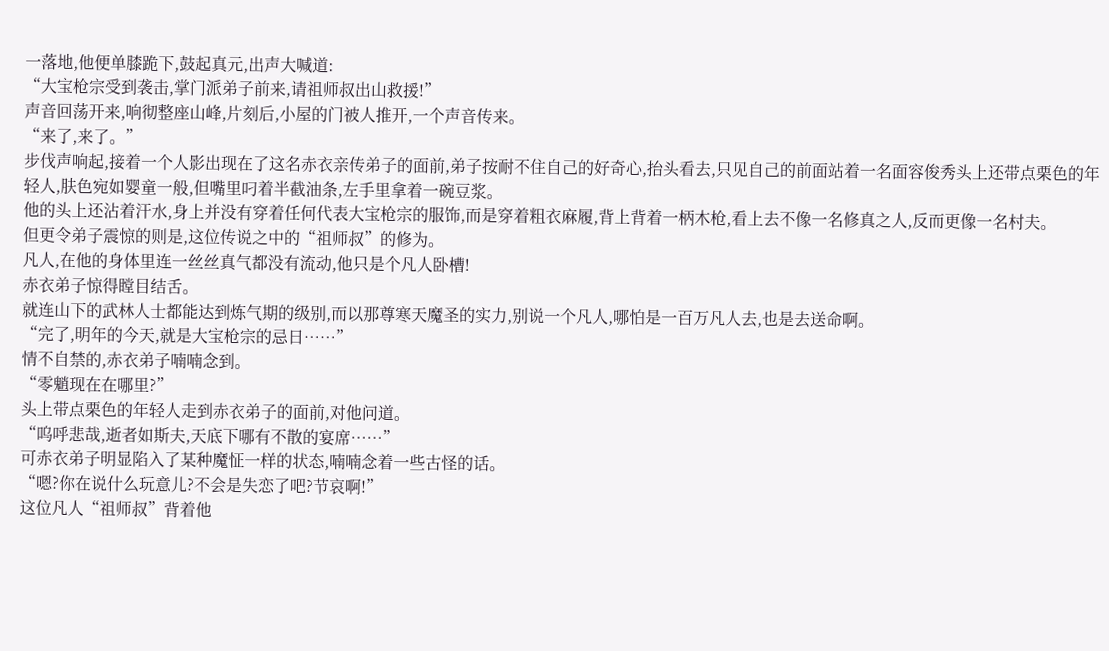一落地,他便单膝跪下,鼓起真元,出声大喊道:
“大宝枪宗受到袭击,掌门派弟子前来,请祖师叔出山救援!”
声音回荡开来,响彻整座山峰,片刻后,小屋的门被人推开,一个声音传来。
“来了,来了。”
步伐声响起,接着一个人影出现在了这名赤衣亲传弟子的面前,弟子按耐不住自己的好奇心,抬头看去,只见自己的前面站着一名面容俊秀头上还带点栗色的年轻人,肤色宛如婴童一般,但嘴里叼着半截油条,左手里拿着一碗豆浆。
他的头上还沾着汗水,身上并没有穿着任何代表大宝枪宗的服饰,而是穿着粗衣麻履,背上背着一柄木枪,看上去不像一名修真之人,反而更像一名村夫。
但更令弟子震惊的则是,这位传说之中的“祖师叔”的修为。
凡人,在他的身体里连一丝丝真气都没有流动,他只是个凡人卧槽!
赤衣弟子惊得瞠目结舌。
就连山下的武林人士都能达到炼气期的级别,而以那尊寒天魔圣的实力,别说一个凡人,哪怕是一百万凡人去,也是去送命啊。
“完了,明年的今天,就是大宝枪宗的忌日……”
情不自禁的,赤衣弟子喃喃念到。
“零魈现在在哪里?”
头上带点栗色的年轻人走到赤衣弟子的面前,对他问道。
“呜呼悲哉,逝者如斯夫,天底下哪有不散的宴席……”
可赤衣弟子明显陷入了某种魔怔一样的状态,喃喃念着一些古怪的话。
“嗯?你在说什么玩意儿?不会是失恋了吧?节哀啊!”
这位凡人“祖师叔”背着他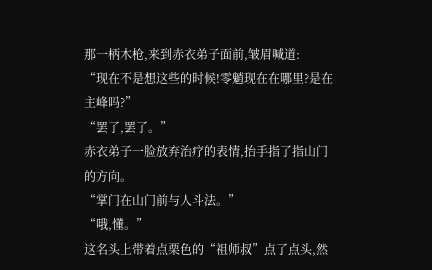那一柄木枪,来到赤衣弟子面前,皱眉喊道:
“现在不是想这些的时候!零魈现在在哪里?是在主峰吗?”
“罢了,罢了。”
赤衣弟子一脸放弃治疗的表情,抬手指了指山门的方向。
“掌门在山门前与人斗法。”
“哦,懂。”
这名头上带着点栗色的“祖师叔”点了点头,然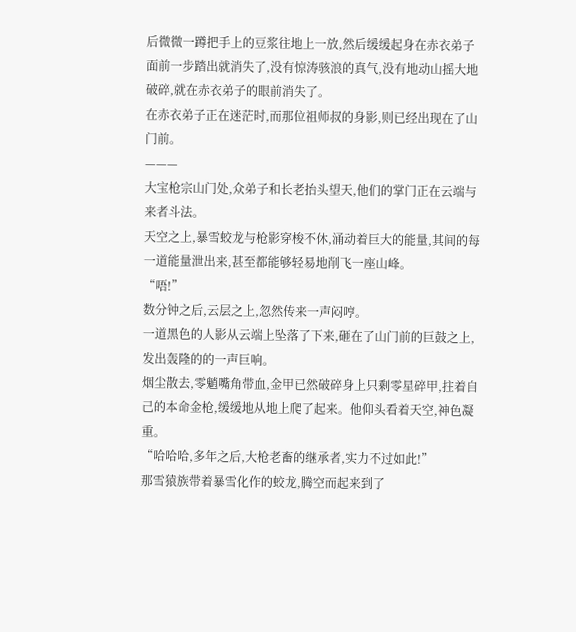后微微一蹲把手上的豆浆往地上一放,然后缓缓起身在赤衣弟子面前一步踏出就消失了,没有惊涛骇浪的真气,没有地动山摇大地破碎,就在赤衣弟子的眼前消失了。
在赤衣弟子正在迷茫时,而那位祖师叔的身影,则已经出现在了山门前。
———
大宝枪宗山门处,众弟子和长老抬头望天,他们的掌门正在云端与来者斗法。
天空之上,暴雪蛟龙与枪影穿梭不休,涌动着巨大的能量,其间的每一道能量泄出来,甚至都能够轻易地削飞一座山峰。
“唔!”
数分钟之后,云层之上,忽然传来一声闷哼。
一道黑色的人影从云端上坠落了下来,砸在了山门前的巨鼓之上,发出轰隆的的一声巨响。
烟尘散去,零魈嘴角带血,金甲已然破碎身上只剩零星碎甲,拄着自己的本命金枪,缓缓地从地上爬了起来。他仰头看着天空,神色凝重。
“哈哈哈,多年之后,大枪老畜的继承者,实力不过如此!”
那雪猿族带着暴雪化作的蛟龙,腾空而起来到了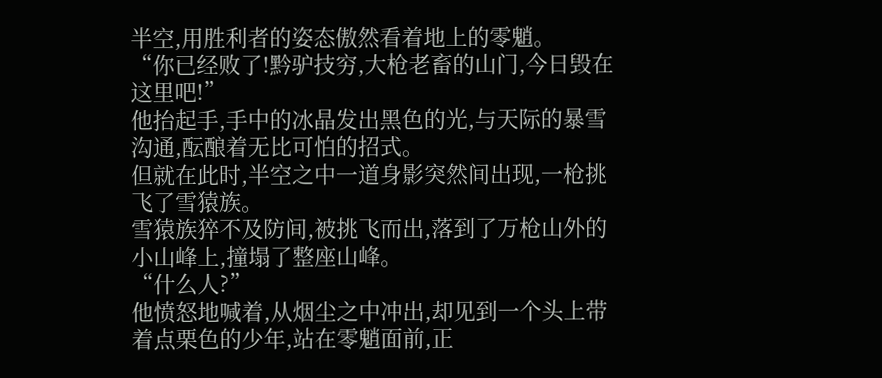半空,用胜利者的姿态傲然看着地上的零魈。
“你已经败了!黔驴技穷,大枪老畜的山门,今日毁在这里吧!”
他抬起手,手中的冰晶发出黑色的光,与天际的暴雪沟通,酝酿着无比可怕的招式。
但就在此时,半空之中一道身影突然间出现,一枪挑飞了雪猿族。
雪猿族猝不及防间,被挑飞而出,落到了万枪山外的小山峰上,撞塌了整座山峰。
“什么人?”
他愤怒地喊着,从烟尘之中冲出,却见到一个头上带着点栗色的少年,站在零魈面前,正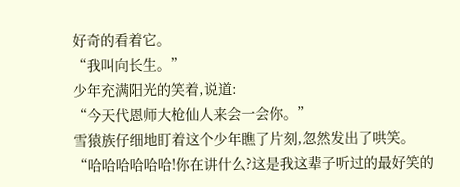好奇的看着它。
“我叫向长生。”
少年充满阳光的笑着,说道:
“今天代恩师大枪仙人来会一会你。”
雪猿族仔细地盯着这个少年瞧了片刻,忽然发出了哄笑。
“哈哈哈哈哈哈!你在讲什么?这是我这辈子听过的最好笑的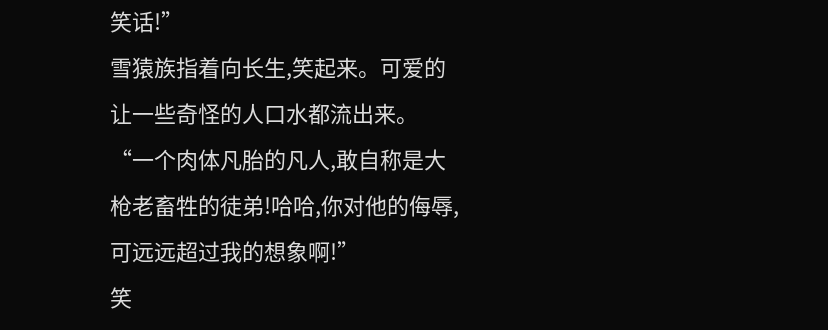笑话!”
雪猿族指着向长生,笑起来。可爱的让一些奇怪的人口水都流出来。
“一个肉体凡胎的凡人,敢自称是大枪老畜牲的徒弟!哈哈,你对他的侮辱,可远远超过我的想象啊!”
笑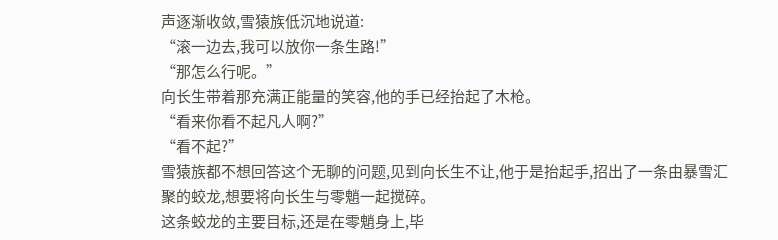声逐渐收敛,雪猿族低沉地说道:
“滚一边去,我可以放你一条生路!”
“那怎么行呢。”
向长生带着那充满正能量的笑容,他的手已经抬起了木枪。
“看来你看不起凡人啊?”
“看不起?”
雪猿族都不想回答这个无聊的问题,见到向长生不让,他于是抬起手,招出了一条由暴雪汇聚的蛟龙,想要将向长生与零魈一起搅碎。
这条蛟龙的主要目标,还是在零魈身上,毕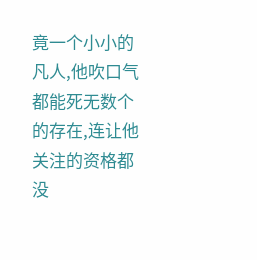竟一个小小的凡人,他吹口气都能死无数个的存在,连让他关注的资格都没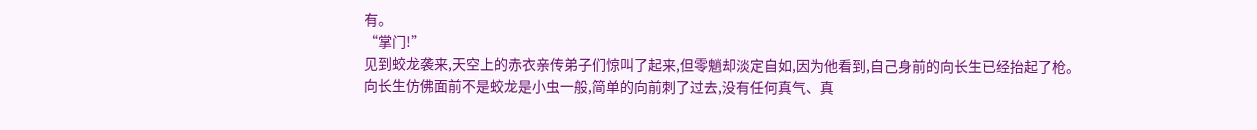有。
“掌门!”
见到蛟龙袭来,天空上的赤衣亲传弟子们惊叫了起来,但零魈却淡定自如,因为他看到,自己身前的向长生已经抬起了枪。
向长生仿佛面前不是蛟龙是小虫一般,简单的向前刺了过去,没有任何真气、真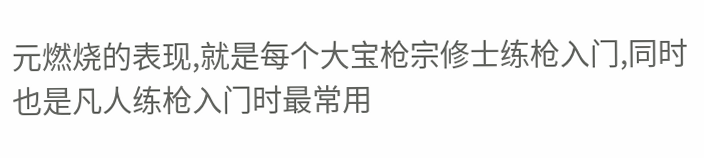元燃烧的表现,就是每个大宝枪宗修士练枪入门,同时也是凡人练枪入门时最常用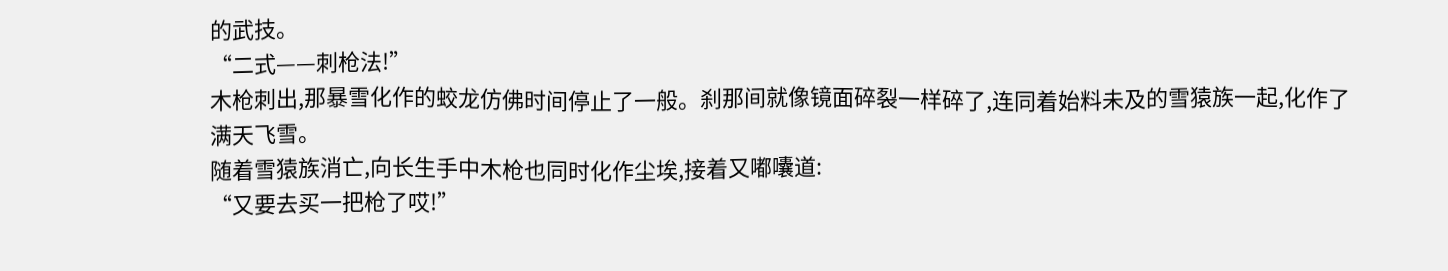的武技。
“二式——刺枪法!”
木枪刺出,那暴雪化作的蛟龙仿佛时间停止了一般。刹那间就像镜面碎裂一样碎了,连同着始料未及的雪猿族一起,化作了满天飞雪。
随着雪猿族消亡,向长生手中木枪也同时化作尘埃,接着又嘟囔道:
“又要去买一把枪了哎!”